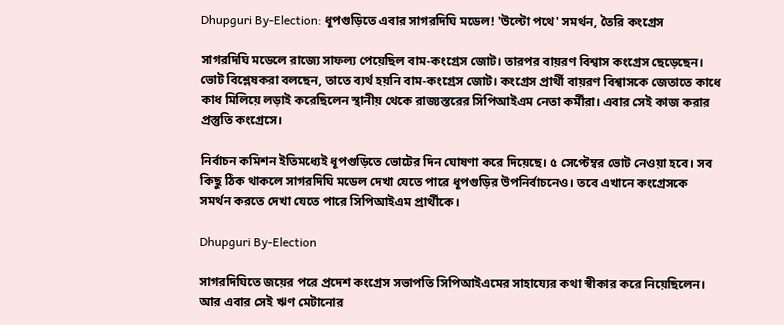Dhupguri By-Election: ধূপগুড়িতে এবার সাগরদিঘি মডেল! 'উল্টো পথে' সমর্থন, তৈরি কংগ্রেস

সাগরদিঘি মডেলে রাজ্যে সাফল্য পেয়েছিল বাম-কংগ্রেস জোট। তারপর বায়রণ বিশ্বাস কংগ্রেস ছেড়েছেন। ভোট বিশ্লেষকরা বলছেন, তাতে ব্যর্থ হয়নি বাম-কংগ্রেস জোট। কংগ্রেস প্রার্থী বায়রণ বিশ্বাসকে জেতাতে কাধে কাধ মিলিয়ে লড়াই করেছিলেন স্থানীয় থেকে রাজ্যস্তরের সিপিআইএম নেতা কর্মীরা। এবার সেই কাজ করার প্রস্তুতি কংগ্রেসে।

নির্বাচন কমিশন ইতিমধ্যেই ধূপগুড়িতে ভোটের দিন ঘোষণা করে দিয়েছে। ৫ সেপ্টেম্বর ভোট নেওয়া হবে। সব কিছু ঠিক থাকলে সাগরদিঘি মডেল দেখা যেতে পারে ধূপগুড়ির উপনির্বাচনেও। তবে এখানে কংগ্রেসকে সমর্থন করতে দেখা যেতে পারে সিপিআইএম প্রার্থীকে।

Dhupguri By-Election

সাগরদিঘিতে জয়ের পরে প্রদেশ কংগ্রেস সভাপতি সিপিআইএমের সাহায্যের কথা স্বীকার করে নিয়েছিলেন। আর এবার সেই ঋণ মেটানোর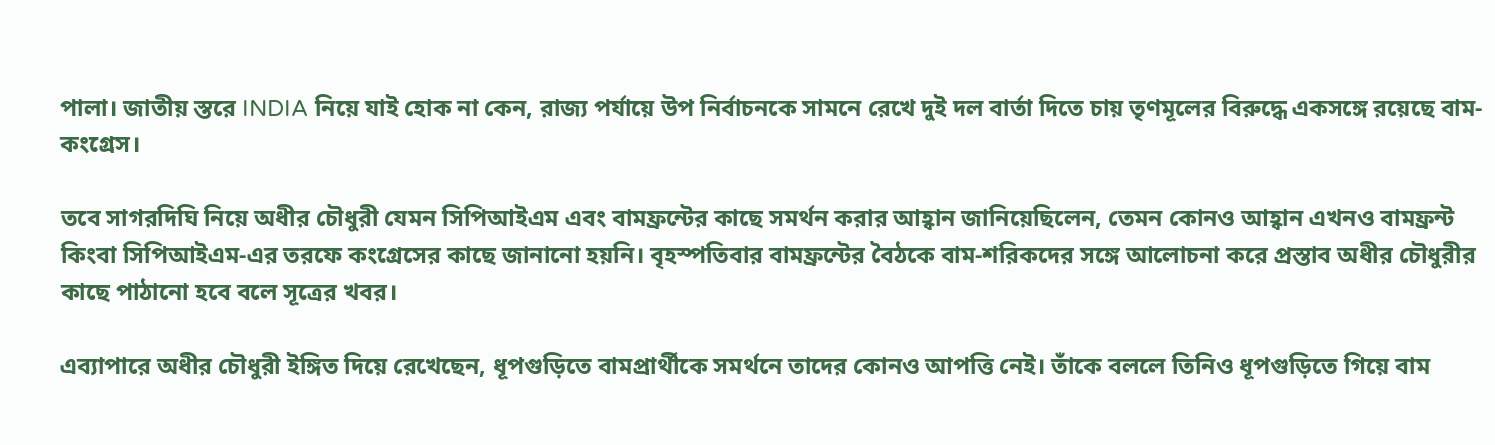পালা। জাতীয় স্তরে INDIA নিয়ে যাই হোক না কেন, রাজ্য পর্যায়ে উপ নির্বাচনকে সামনে রেখে দুই দল বার্তা দিতে চায় তৃণমূলের বিরুদ্ধে একসঙ্গে রয়েছে বাম-কংগ্রেস।

তবে সাগরদিঘি নিয়ে অধীর চৌধুরী যেমন সিপিআইএম এবং বামফ্রন্টের কাছে সমর্থন করার আহ্বান জানিয়েছিলেন, তেমন কোনও আহ্বান এখনও বামফ্রন্ট কিংবা সিপিআইএম-এর তরফে কংগ্রেসের কাছে জানানো হয়নি। বৃহস্পতিবার বামফ্রন্টের বৈঠকে বাম-শরিকদের সঙ্গে আলোচনা করে প্রস্তাব অধীর চৌধুরীর কাছে পাঠানো হবে বলে সূত্রের খবর।

এব্যাপারে অধীর চৌধুরী ইঙ্গিত দিয়ে রেখেছেন, ধূপগুড়িতে বামপ্রার্থীকে সমর্থনে তাদের কোনও আপত্তি নেই। তাঁকে বললে তিনিও ধূপগুড়িতে গিয়ে বাম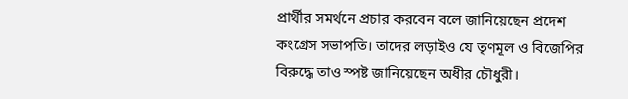প্রার্থীর সমর্থনে প্রচার করবেন বলে জানিয়েছেন প্রদেশ কংগ্রেস সভাপতি। তাদের লড়াইও যে তৃণমূল ও বিজেপির বিরুদ্ধে তাও স্পষ্ট জানিয়েছেন অধীর চৌধুরী।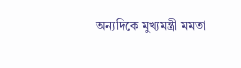অন্যদিকে মুখ্যমন্ত্রী মমতা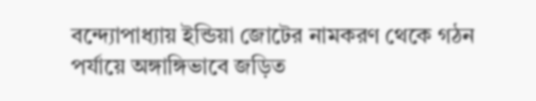বন্দ্যোপাধ্যায় ইন্ডিয়া জোটের নামকরণ থেকে গঠন পর্যায়ে অঙ্গাঙ্গিভাবে জড়িত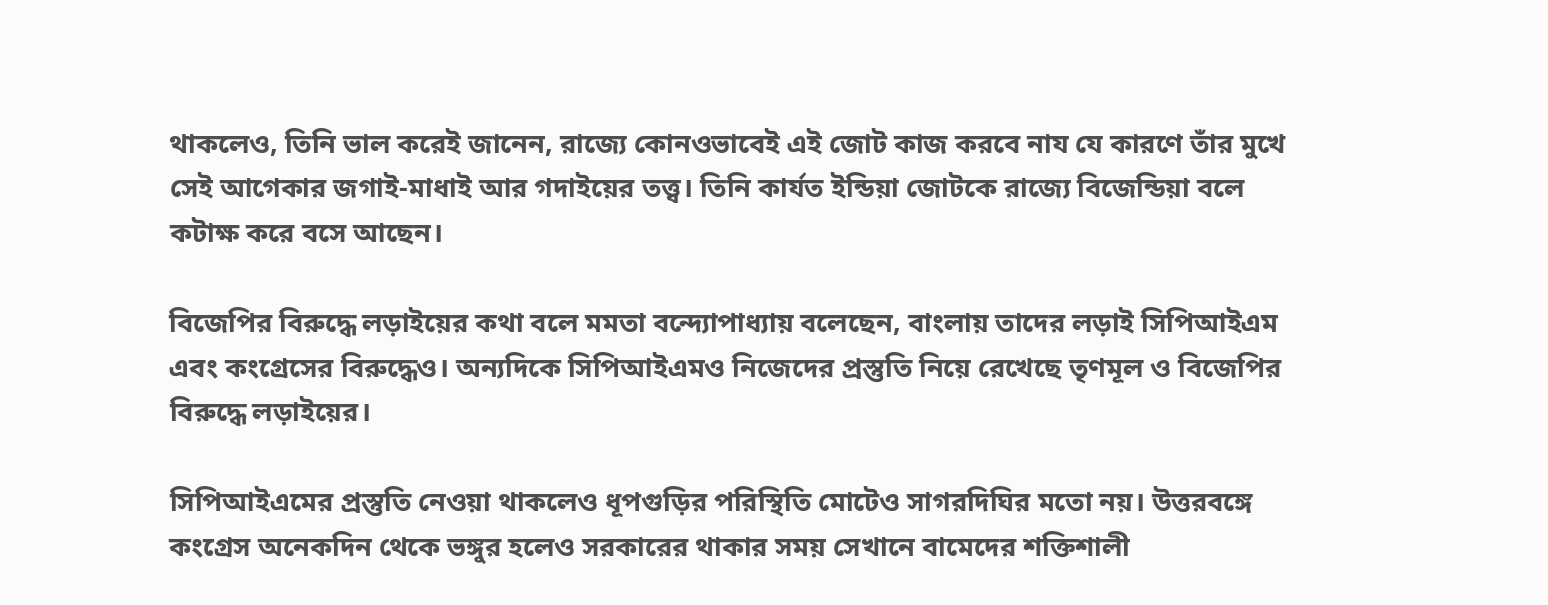থাকলেও, তিনি ভাল করেই জানেন, রাজ্যে কোনওভাবেই এই জোট কাজ করবে নায যে কারণে তাঁর মুখে সেই আগেকার জগাই-মাধাই আর গদাইয়ের তত্ত্ব। তিনি কার্যত ইন্ডিয়া জোটকে রাজ্যে বিজেন্ডিয়া বলে কটাক্ষ করে বসে আছেন।

বিজেপির বিরুদ্ধে লড়াইয়ের কথা বলে মমতা বন্দ্যোপাধ্যায় বলেছেন, বাংলায় তাদের লড়াই সিপিআইএম এবং কংগ্রেসের বিরুদ্ধেও। অন্যদিকে সিপিআইএমও নিজেদের প্রস্তুতি নিয়ে রেখেছে তৃণমূল ও বিজেপির বিরুদ্ধে লড়াইয়ের।

সিপিআইএমের প্রস্তুতি নেওয়া থাকলেও ধূপগুড়ির পরিস্থিতি মোটেও সাগরদিঘির মতো নয়। উত্তরবঙ্গে কংগ্রেস অনেকদিন থেকে ভঙ্গুর হলেও সরকারের থাকার সময় সেখানে বামেদের শক্তিশালী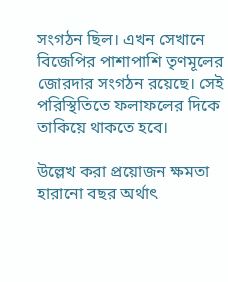সংগঠন ছিল। এখন সেখানে বিজেপির পাশাপাশি তৃণমূলের জোরদার সংগঠন রয়েছে। সেই পরিস্থিতিতে ফলাফলের দিকে তাকিয়ে থাকতে হবে।

উল্লেখ করা প্রয়োজন ক্ষমতা হারানো বছর অর্থাৎ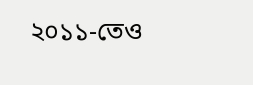২০১১-তেও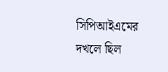সিপিআইএমের দখলে ছিল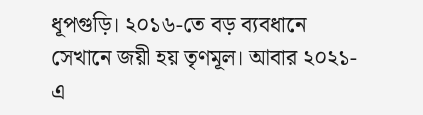ধূপগুড়ি। ২০১৬-তে বড় ব্যবধানে সেখানে জয়ী হয় তৃণমূল। আবার ২০২১-এ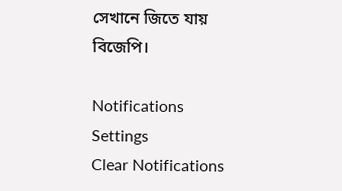সেখানে জিতে যায় বিজেপি।

Notifications
Settings
Clear Notifications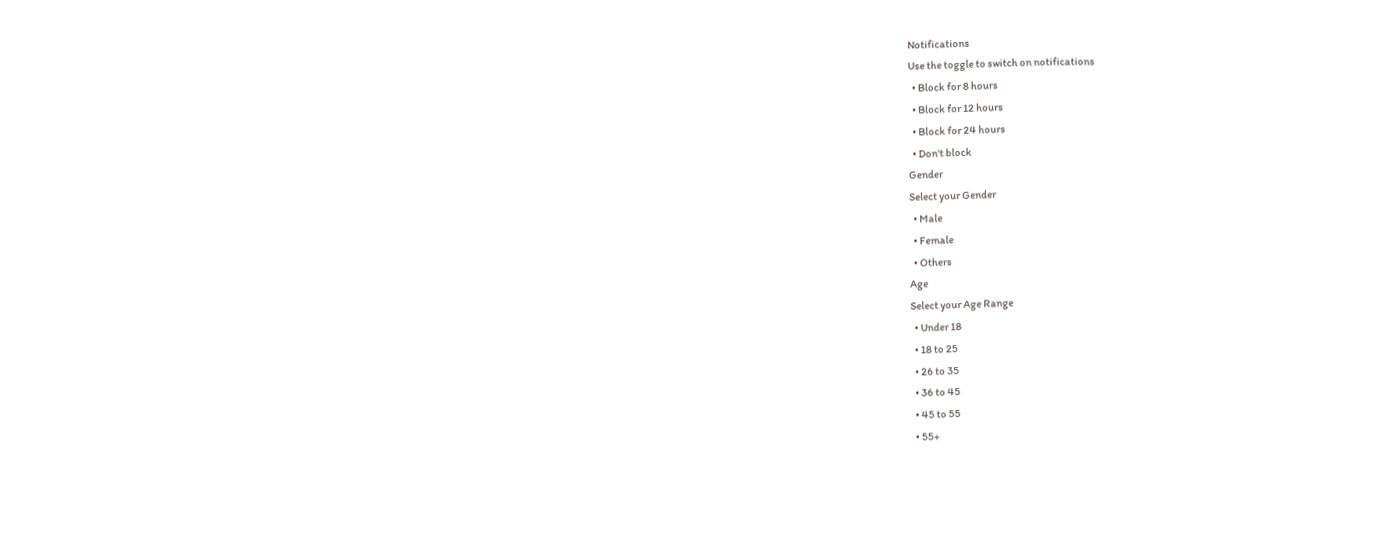Notifications
Use the toggle to switch on notifications
  • Block for 8 hours
  • Block for 12 hours
  • Block for 24 hours
  • Don't block
Gender
Select your Gender
  • Male
  • Female
  • Others
Age
Select your Age Range
  • Under 18
  • 18 to 25
  • 26 to 35
  • 36 to 45
  • 45 to 55
  • 55+